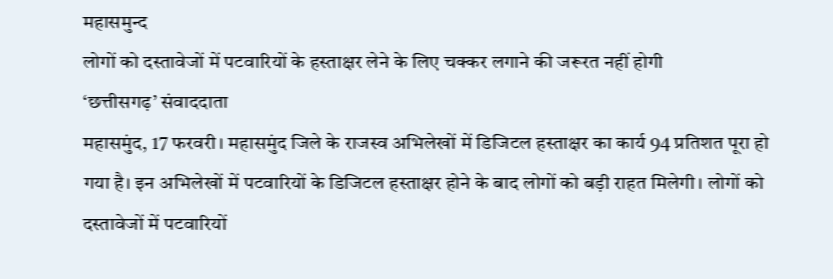महासमुन्द
लोगों को दस्तावेजों में पटवारियों के हस्ताक्षर लेने के लिए चक्कर लगाने की जरूरत नहीं होगी
‘छत्तीसगढ़’ संवाददाता
महासमुंद, 17 फरवरी। महासमुंद जिले के राजस्व अभिलेखों में डिजिटल हस्ताक्षर का कार्य 94 प्रतिशत पूरा हो गया है। इन अभिलेखों में पटवारियों के डिजिटल हस्ताक्षर होने के बाद लोगों को बड़ी राहत मिलेगी। लोगों को दस्तावेजों में पटवारियों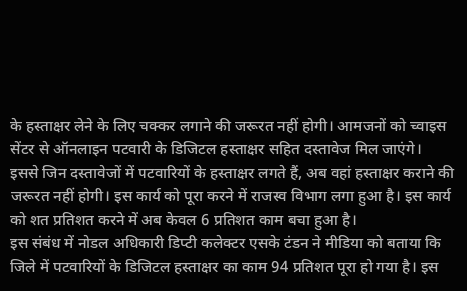के हस्ताक्षर लेने के लिए चक्कर लगाने की जरूरत नहीं होगी। आमजनों को च्वाइस सेंटर से ऑनलाइन पटवारी के डिजिटल हस्ताक्षर सहित दस्तावेज मिल जाएंगे।
इससे जिन दस्तावेजों में पटवारियों के हस्ताक्षर लगते हैं, अब वहां हस्ताक्षर कराने की जरूरत नहीं होगी। इस कार्य को पूरा करने में राजस्व विभाग लगा हुआ है। इस कार्य को शत प्रतिशत करने में अब केवल 6 प्रतिशत काम बचा हुआ है।
इस संबंध में नोडल अधिकारी डिप्टी कलेक्टर एसके टंडन ने मीडिया को बताया कि जिले में पटवारियों के डिजिटल हस्ताक्षर का काम 94 प्रतिशत पूरा हो गया है। इस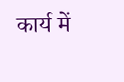कार्य में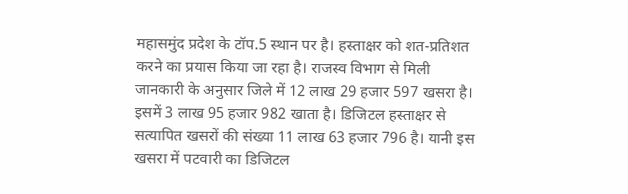महासमुंद प्रदेश के टॉप.5 स्थान पर है। हस्ताक्षर को शत-प्रतिशत करने का प्रयास किया जा रहा है। राजस्व विभाग से मिली जानकारी के अनुसार जिले में 12 लाख 29 हजार 597 खसरा है। इसमें 3 लाख 95 हजार 982 खाता है। डिजिटल हस्ताक्षर से सत्यापित खसरों की संख्या 11 लाख 63 हजार 796 है। यानी इस खसरा में पटवारी का डिजिटल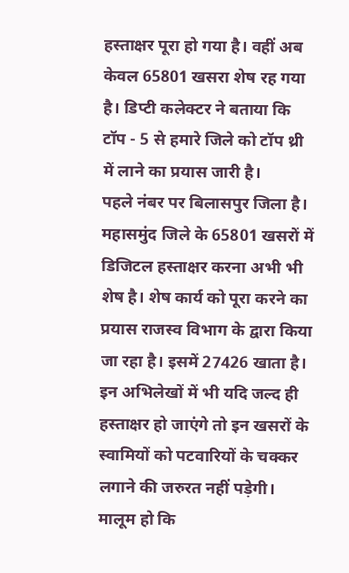हस्ताक्षर पूरा हो गया है। वहीं अब केवल 65801 खसरा शेष रह गया है। डिप्टी कलेक्टर ने बताया कि टॉप - 5 से हमारे जिले को टॉप थ्री में लाने का प्रयास जारी है।
पहले नंबर पर बिलासपुर जिला है। महासमुंद जिले के 65801 खसरों में डिजिटल हस्ताक्षर करना अभी भी शेष है। शेष कार्य को पूरा करने का प्रयास राजस्व विभाग के द्वारा किया जा रहा है। इसमें 27426 खाता है। इन अभिलेखों में भी यदि जल्द ही हस्ताक्षर हो जाएंगे तो इन खसरों के स्वामियों को पटवारियों के चक्कर लगाने की जरुरत नहीं पड़ेगी।
मालूम हो कि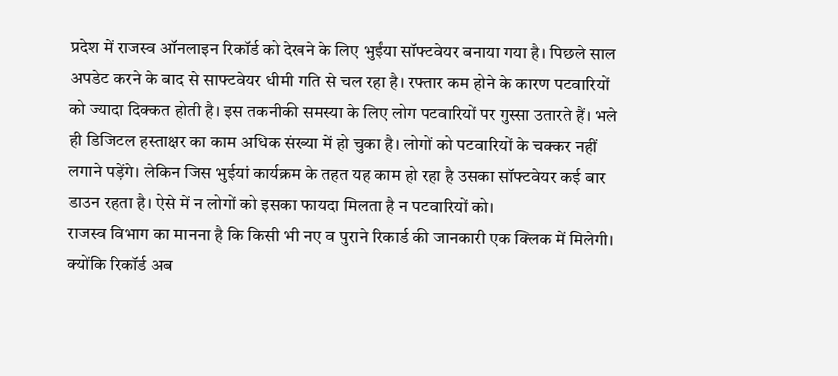प्रदेश में राजस्व ऑनलाइन रिकॉर्ड को देखने के लिए भुईंया सॉफ्टवेयर बनाया गया है। पिछले साल अपडेट करने के बाद से साफ्टवेयर धीमी गति से चल रहा है। रफ्तार कम होने के कारण पटवारियों को ज्यादा दिक्कत होती है। इस तकनीकी समस्या के लिए लोग पटवारियों पर गुस्सा उतारते हैं। भले ही डिजिटल हस्ताक्षर का काम अधिक संख्या में हो चुका है। लोगों को पटवारियों के चक्कर नहीं लगाने पड़ेंगे। लेकिन जिस भुईयां कार्यक्रम के तहत यह काम हो रहा है उसका सॉफ्टवेयर कई बार डाउन रहता है। ऐसे में न लोगों को इसका फायदा मिलता है न पटवारियों को।
राजस्व विभाग का मानना है कि किसी भी नए व पुराने रिकार्ड की जानकारी एक क्लिक में मिलेगी। क्योंकि रिकॉर्ड अब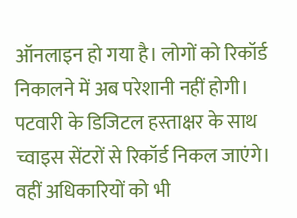ऑनलाइन हो गया है। लोगों को रिकॉर्ड निकालने में अब परेशानी नहीं होगी। पटवारी के डिजिटल हस्ताक्षर के साथ च्वाइस सेंटरों से रिकॉर्ड निकल जाएंगे। वहीं अधिकारियों को भी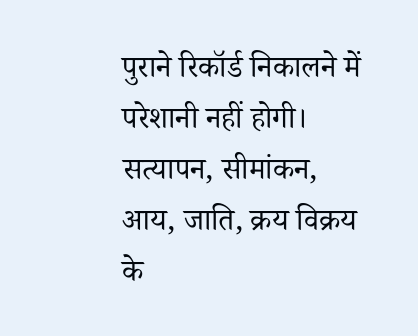पुराने रिकॉर्ड निकालने में परेशानी नहीं होगी। सत्यापन, सीमांकन, आय, जाति, क्रय विक्रय के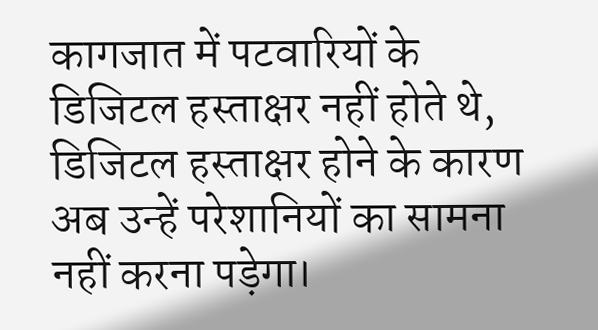कागजात में पटवारियों के डिजिटल हस्ताक्षर नहीं होते थे, डिजिटल हस्ताक्षर होने के कारण अब उन्हें परेशानियों का सामना नहीं करना पड़ेगा।